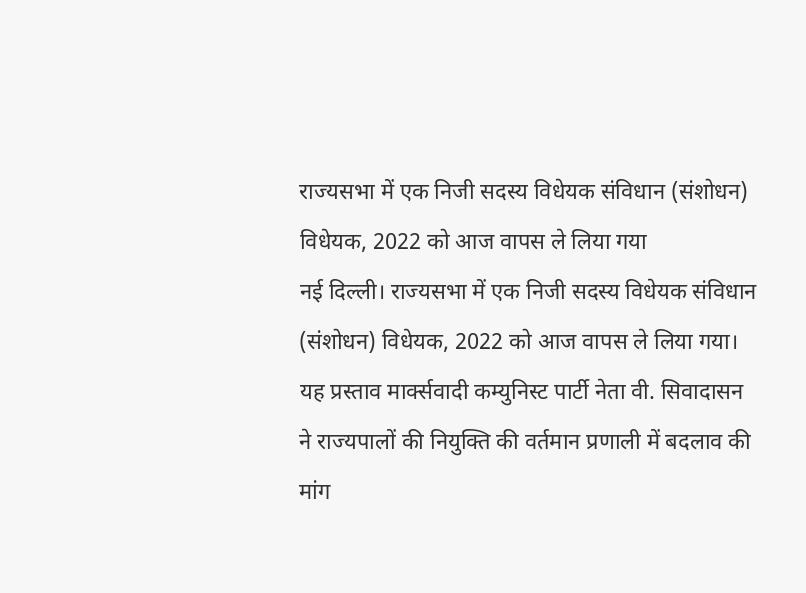राज्यसभा में एक निजी सदस्य विधेयक संविधान (संशोधन) विधेयक, 2022 को आज वापस ले लिया गया
नई दिल्ली। राज्यसभा में एक निजी सदस्य विधेयक संविधान (संशोधन) विधेयक, 2022 को आज वापस ले लिया गया। यह प्रस्ताव मार्क्सवादी कम्युनिस्ट पार्टी नेता वी. सिवादासन ने राज्यपालों की नियुक्ति की वर्तमान प्रणाली में बदलाव की मांग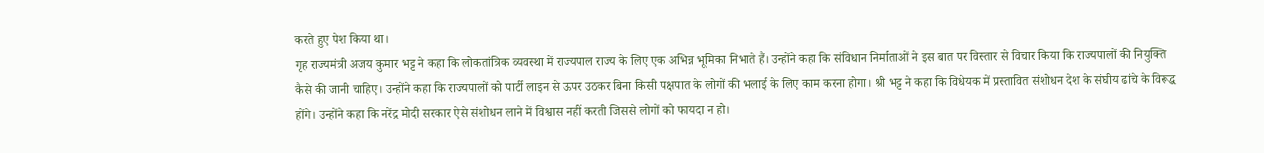करते हुए पेश किया था।
गृह राज्यमंत्री अजय कुमार भट्ट ने कहा कि लोकतांत्रिक व्यवस्था में राज्यपाल राज्य के लिए एक अभिन्न भूमिका निभाते हैं। उन्होंने कहा कि संविधान निर्माताओं ने इस बात पर विस्तार से विचार किया कि राज्यपालों की नियुक्ति कैसे की जानी चाहिए। उन्होंने कहा कि राज्यपालों को पार्टी लाइन से ऊपर उठकर बिना किसी पक्षपात के लोगों की भलाई के लिए काम करना होगा। श्री भट्ट ने कहा कि विधेयक में प्रस्तावित संशोधन देश के संघीय ढांचे के विरूद्ध होंगे। उन्होंने कहा कि नरेंद्र मोदी सरकार ऐसे संशोधन लाने में विश्वास नहीं करती जिससे लोगों को फायदा न हो।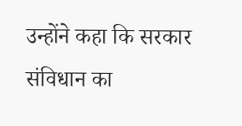उन्होंने कहा कि सरकार संविधान का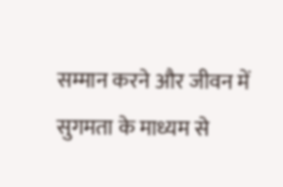सम्मान करने और जीवन में सुगमता के माध्यम से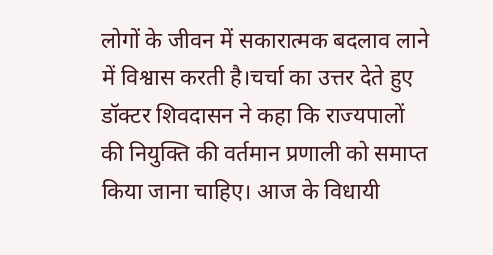लोगों के जीवन में सकारात्मक बदलाव लाने में विश्वास करती है।चर्चा का उत्तर देते हुए डॉक्टर शिवदासन ने कहा कि राज्यपालों की नियुक्ति की वर्तमान प्रणाली को समाप्त किया जाना चाहिए। आज के विधायी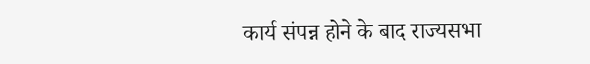कार्य संपन्न होने के बाद राज्यसभा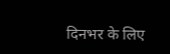दिनभर के लिए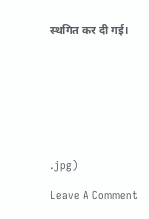स्थगित कर दी गई।








.jpg)

Leave A Comment